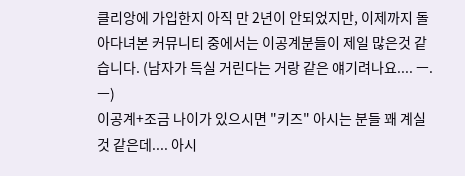클리앙에 가입한지 아직 만 2년이 안되었지만, 이제까지 돌아다녀본 커뮤니티 중에서는 이공계분들이 제일 많은것 같습니다. (남자가 득실 거린다는 거랑 같은 얘기려나요.... ㅡ.ㅡ)
이공계+조금 나이가 있으시면 "키즈" 아시는 분들 꽤 계실것 같은데.... 아시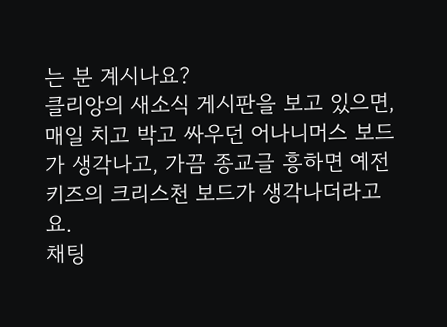는 분 계시나요?
클리앙의 새소식 게시판을 보고 있으면, 매일 치고 박고 싸우던 어나니머스 보드가 생각나고, 가끔 종교글 흥하면 예전 키즈의 크리스천 보드가 생각나더라고요.
채팅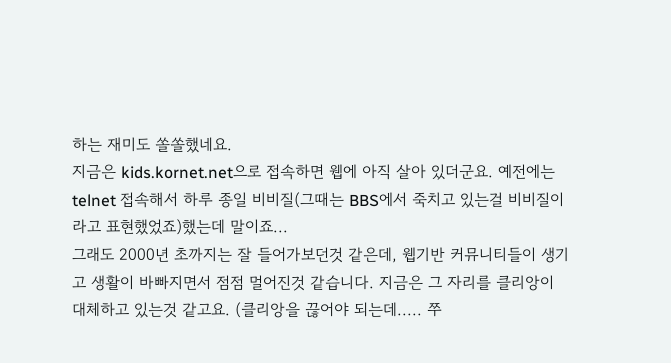하는 재미도 쏠쏠했네요.
지금은 kids.kornet.net으로 접속하면 웹에 아직 살아 있더군요. 예전에는 telnet 접속해서 하루 종일 비비질(그때는 BBS에서 죽치고 있는걸 비비질이라고 표현했었죠)했는데 말이죠...
그래도 2000년 초까지는 잘 들어가보던것 같은데, 웹기반 커뮤니티들이 생기고 생활이 바빠지면서 점점 멀어진것 같습니다. 지금은 그 자리를 클리앙이 대체하고 있는것 같고요. (클리앙을 끊어야 되는데..... 쭈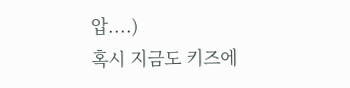압....)
혹시 지금도 키즈에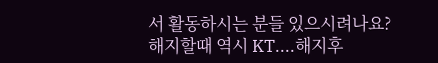서 활동하시는 분들 있으시려나요?
해지할때 역시 KT....해지후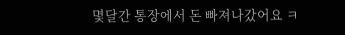몇달간 통장에서 돈 빠져나갔어요 ㅋ